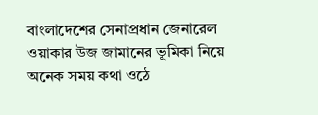বাংলাদেশের সেনাপ্রধান জেনারেল ওয়াকার উজ জামানের ভূমিকা নিয়ে অনেক সময় কথা ওঠে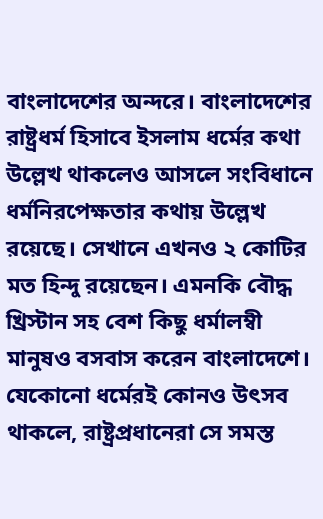বাংলাদেশের অন্দরে। বাংলাদেশের রাষ্ট্রধর্ম হিসাবে ইসলাম ধর্মের কথা উল্লেখ থাকলেও আসলে সংবিধানে ধর্মনিরপেক্ষতার কথায় উল্লেখ রয়েছে। সেখানে এখনও ২ কোটির মত হিন্দু রয়েছেন। এমনকি বৌদ্ধ খ্রিস্টান সহ বেশ কিছু ধর্মালম্বী মানুষও বসবাস করেন বাংলাদেশে। যেকোনো ধর্মেরই কোনও উৎসব থাকলে, রাষ্ট্রপ্রধানেরা সে সমস্ত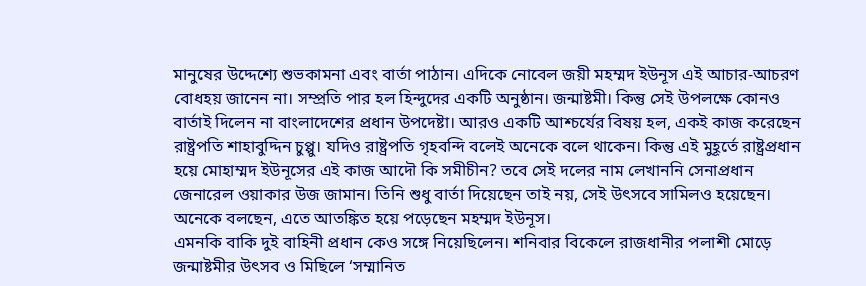মানুষের উদ্দেশ্যে শুভকামনা এবং বার্তা পাঠান। এদিকে নোবেল জয়ী মহম্মদ ইউনূস এই আচার-আচরণ বোধহয় জানেন না। সম্প্রতি পার হল হিন্দুদের একটি অনুষ্ঠান। জন্মাষ্টমী। কিন্তু সেই উপলক্ষে কোনও বার্তাই দিলেন না বাংলাদেশের প্রধান উপদেষ্টা। আরও একটি আশ্চর্যের বিষয় হল, একই কাজ করেছেন রাষ্ট্রপতি শাহাবুদ্দিন চুপ্পু। যদিও রাষ্ট্রপতি গৃহবন্দি বলেই অনেকে বলে থাকেন। কিন্তু এই মুহূর্তে রাষ্ট্রপ্রধান হয়ে মোহাম্মদ ইউনূসের এই কাজ আদৌ কি সমীচীন? তবে সেই দলের নাম লেখাননি সেনাপ্রধান জেনারেল ওয়াকার উজ জামান। তিনি শুধু বার্তা দিয়েছেন তাই নয়, সেই উৎসবে সামিলও হয়েছেন। অনেকে বলছেন, এতে আতঙ্কিত হয়ে পড়েছেন মহম্মদ ইউনূস।
এমনকি বাকি দুই বাহিনী প্রধান কেও সঙ্গে নিয়েছিলেন। শনিবার বিকেলে রাজধানীর পলাশী মোড়ে জন্মাষ্টমীর উৎসব ও মিছিলে ‘সম্মানিত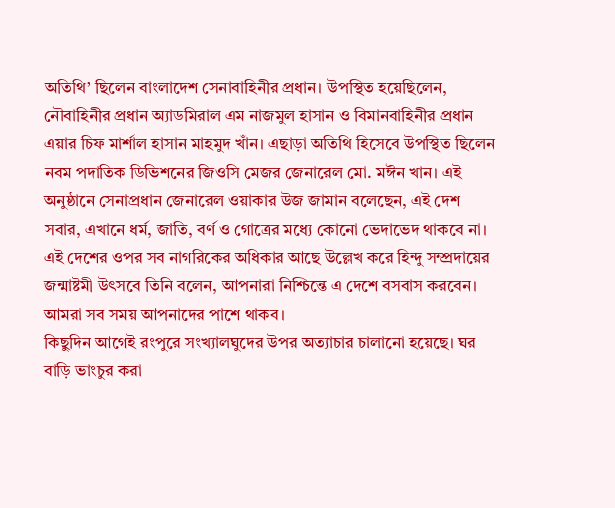অতিথি’ ছিলেন বাংলাদেশ সেনাবাহিনীর প্রধান। উপস্থিত হয়েছিলেন, নৌবাহিনীর প্রধান অ্যাডমিরাল এম নাজমুল হাসান ও বিমানবাহিনীর প্রধান এয়ার চিফ মার্শাল হাসান মাহমুদ খাঁন। এছাড়া অতিথি হিসেবে উপস্থিত ছিলেন নবম পদাতিক ডিভিশনের জিওসি মেজর জেনারেল মো. মঈন খান। এই অনুষ্ঠানে সেনাপ্রধান জেনারেল ওয়াকার উজ জামান বলেছেন, এই দেশ সবার, এখানে ধর্ম, জাতি, বর্ণ ও গোত্রের মধ্যে কোনো ভেদাভেদ থাকবে না। এই দেশের ওপর সব নাগরিকের অধিকার আছে উল্লেখ করে হিন্দু সম্প্রদায়ের জন্মাষ্টমী উৎসবে তিনি বলেন, আপনারা নিশ্চিন্তে এ দেশে বসবাস করবেন। আমরা সব সময় আপনাদের পাশে থাকব।
কিছুদিন আগেই রংপুরে সংখ্যালঘুদের উপর অত্যাচার চালানো হয়েছে। ঘর বাড়ি ভাংচুর করা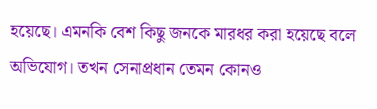হয়েছে। এমনকি বেশ কিছু জনকে মারধর করা হয়েছে বলে অভিযোগ। তখন সেনাপ্রধান তেমন কোনও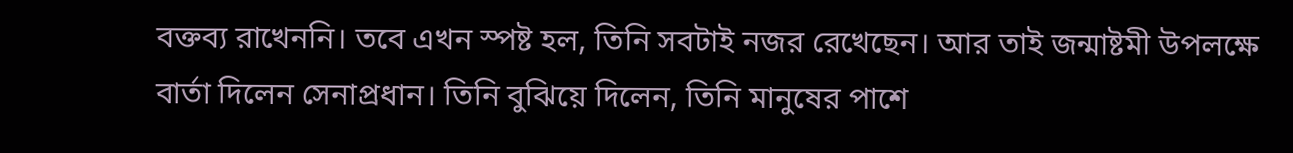বক্তব্য রাখেননি। তবে এখন স্পষ্ট হল, তিনি সবটাই নজর রেখেছেন। আর তাই জন্মাষ্টমী উপলক্ষে বার্তা দিলেন সেনাপ্রধান। তিনি বুঝিয়ে দিলেন, তিনি মানুষের পাশে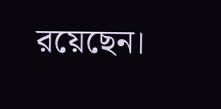রয়েছেন।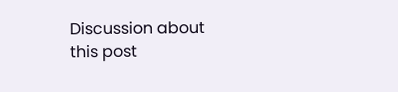Discussion about this post